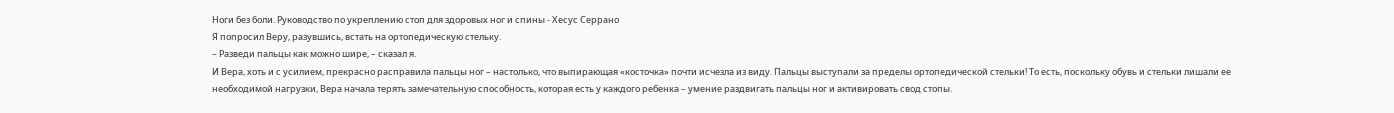Ноги без боли. Руководство по укреплению стоп для здоровых ног и спины - Хесус Серрано
Я попросил Веру, разувшись, встать на ортопедическую стельку.
– Разведи пальцы как можно шире, – сказал я.
И Вера, хоть и с усилием, прекрасно расправила пальцы ног – настолько, что выпирающая «косточка» почти исчезла из виду. Пальцы выступали за пределы ортопедической стельки! То есть, поскольку обувь и стельки лишали ее необходимой нагрузки, Вера начала терять замечательную способность, которая есть у каждого ребенка – умение раздвигать пальцы ног и активировать свод стопы.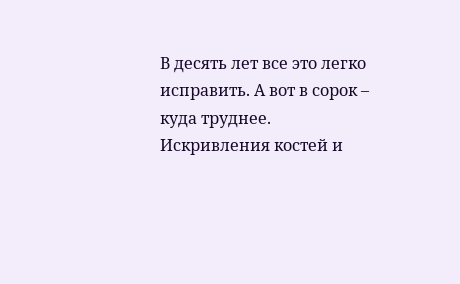В десять лет все это легко исправить. А вот в сорок – куда труднее. Искривления костей и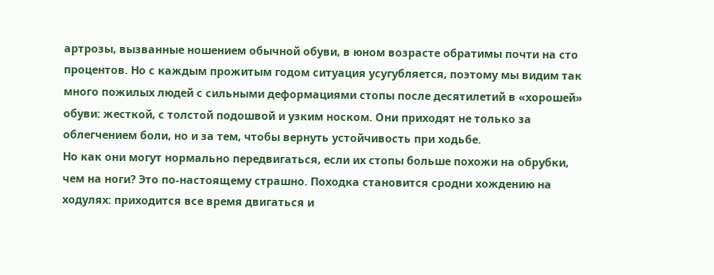артрозы, вызванные ношением обычной обуви, в юном возрасте обратимы почти на сто процентов. Но с каждым прожитым годом ситуация усугубляется, поэтому мы видим так много пожилых людей с сильными деформациями стопы после десятилетий в «хорошей» обуви: жесткой, с толстой подошвой и узким носком. Они приходят не только за облегчением боли, но и за тем, чтобы вернуть устойчивость при ходьбе.
Но как они могут нормально передвигаться, если их стопы больше похожи на обрубки, чем на ноги? Это по-настоящему страшно. Походка становится сродни хождению на ходулях: приходится все время двигаться и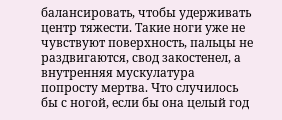балансировать, чтобы удерживать центр тяжести. Такие ноги уже не чувствуют поверхность, пальцы не раздвигаются, свод закостенел, а внутренняя мускулатура попросту мертва. Что случилось бы с ногой, если бы она целый год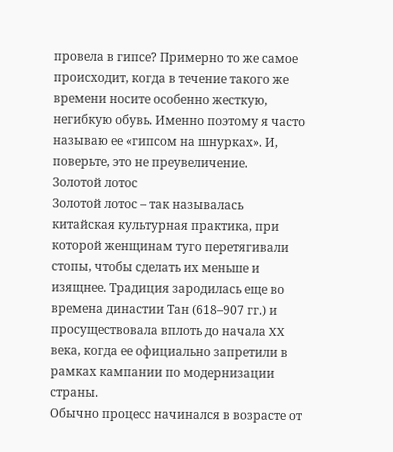провела в гипсе? Примерно то же самое происходит, когда в течение такого же времени носите особенно жесткую, негибкую обувь. Именно поэтому я часто называю ее «гипсом на шнурках». И, поверьте, это не преувеличение.
Золотой лотос
Золотой лотос – так называлась китайская культурная практика, при которой женщинам туго перетягивали стопы, чтобы сделать их меньше и изящнее. Традиция зародилась еще во времена династии Тан (618–907 гг.) и просуществовала вплоть до начала XX века, когда ее официально запретили в рамках кампании по модернизации страны.
Обычно процесс начинался в возрасте от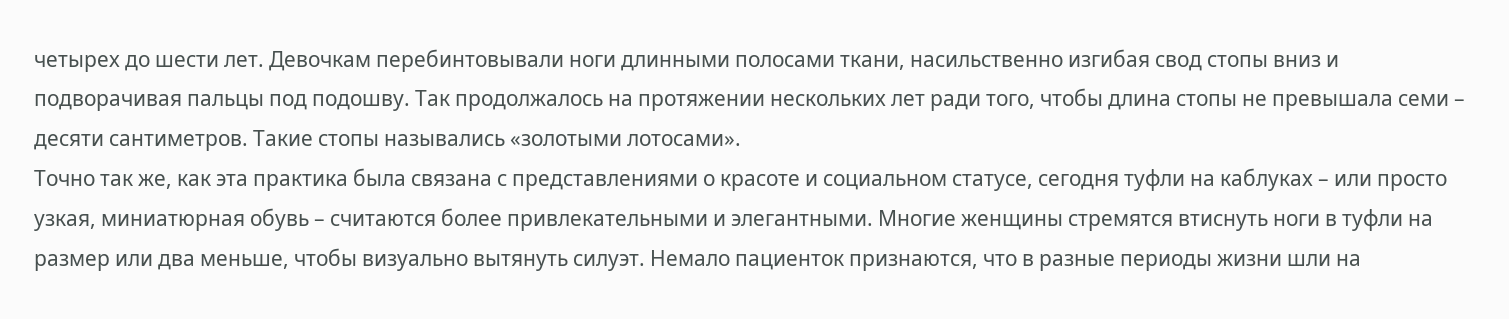четырех до шести лет. Девочкам перебинтовывали ноги длинными полосами ткани, насильственно изгибая свод стопы вниз и подворачивая пальцы под подошву. Так продолжалось на протяжении нескольких лет ради того, чтобы длина стопы не превышала семи – десяти сантиметров. Такие стопы назывались «золотыми лотосами».
Точно так же, как эта практика была связана с представлениями о красоте и социальном статусе, сегодня туфли на каблуках – или просто узкая, миниатюрная обувь – считаются более привлекательными и элегантными. Многие женщины стремятся втиснуть ноги в туфли на размер или два меньше, чтобы визуально вытянуть силуэт. Немало пациенток признаются, что в разные периоды жизни шли на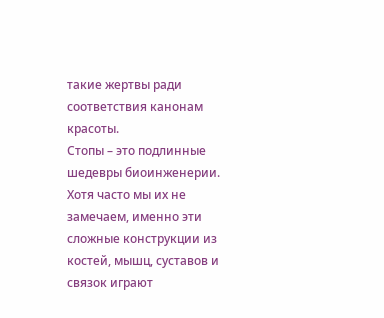такие жертвы ради соответствия канонам красоты.
Стопы – это подлинные шедевры биоинженерии. Хотя часто мы их не замечаем, именно эти сложные конструкции из костей, мышц, суставов и связок играют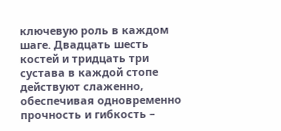ключевую роль в каждом шаге. Двадцать шесть костей и тридцать три сустава в каждой стопе действуют слаженно, обеспечивая одновременно прочность и гибкость –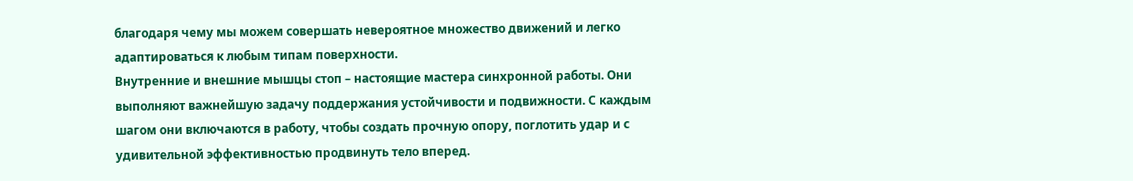благодаря чему мы можем совершать невероятное множество движений и легко адаптироваться к любым типам поверхности.
Внутренние и внешние мышцы стоп – настоящие мастера синхронной работы. Они выполняют важнейшую задачу поддержания устойчивости и подвижности. С каждым шагом они включаются в работу, чтобы создать прочную опору, поглотить удар и с удивительной эффективностью продвинуть тело вперед.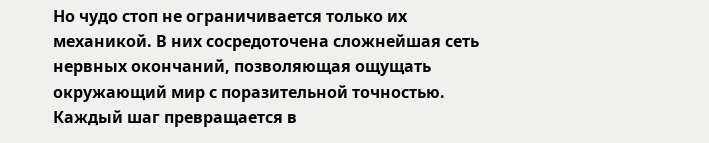Но чудо стоп не ограничивается только их механикой. В них сосредоточена сложнейшая сеть нервных окончаний, позволяющая ощущать окружающий мир с поразительной точностью. Каждый шаг превращается в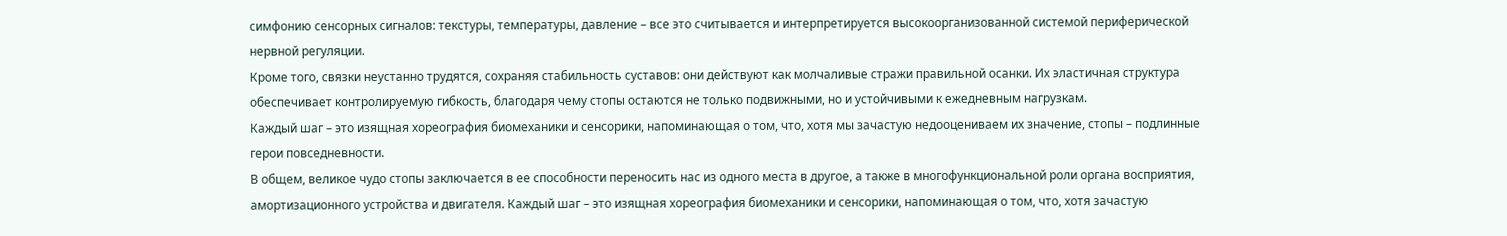симфонию сенсорных сигналов: текстуры, температуры, давление – все это считывается и интерпретируется высокоорганизованной системой периферической нервной регуляции.
Кроме того, связки неустанно трудятся, сохраняя стабильность суставов: они действуют как молчаливые стражи правильной осанки. Их эластичная структура обеспечивает контролируемую гибкость, благодаря чему стопы остаются не только подвижными, но и устойчивыми к ежедневным нагрузкам.
Каждый шаг – это изящная хореография биомеханики и сенсорики, напоминающая о том, что, хотя мы зачастую недооцениваем их значение, стопы – подлинные герои повседневности.
В общем, великое чудо стопы заключается в ее способности переносить нас из одного места в другое, а также в многофункциональной роли органа восприятия, амортизационного устройства и двигателя. Каждый шаг – это изящная хореография биомеханики и сенсорики, напоминающая о том, что, хотя зачастую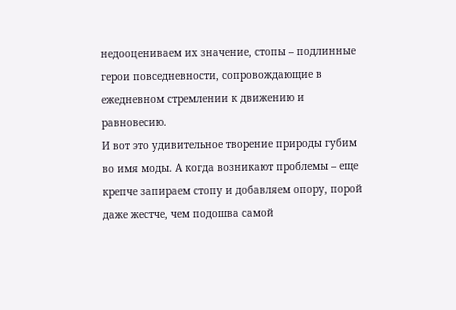недооцениваем их значение, стопы – подлинные герои повседневности, сопровождающие в ежедневном стремлении к движению и равновесию.
И вот это удивительное творение природы губим во имя моды. А когда возникают проблемы – еще крепче запираем стопу и добавляем опору, порой даже жестче, чем подошва самой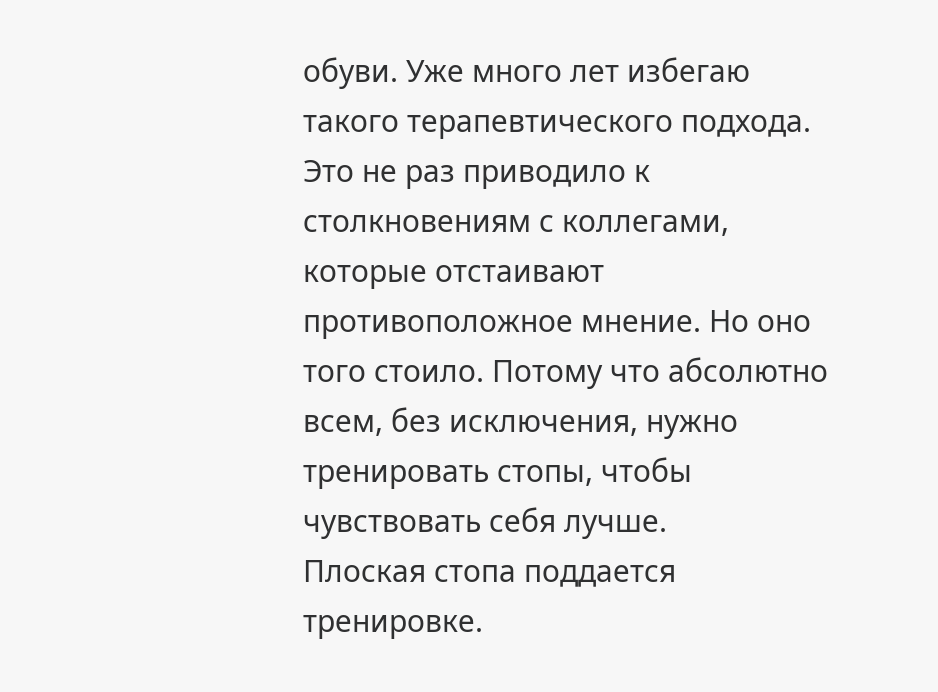обуви. Уже много лет избегаю такого терапевтического подхода. Это не раз приводило к столкновениям с коллегами, которые отстаивают противоположное мнение. Но оно того стоило. Потому что абсолютно всем, без исключения, нужно тренировать стопы, чтобы чувствовать себя лучше.
Плоская стопа поддается тренировке.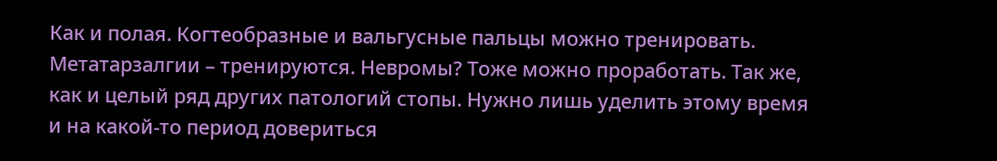Как и полая. Когтеобразные и вальгусные пальцы можно тренировать. Метатарзалгии – тренируются. Невромы? Тоже можно проработать. Так же, как и целый ряд других патологий стопы. Нужно лишь уделить этому время и на какой-то период довериться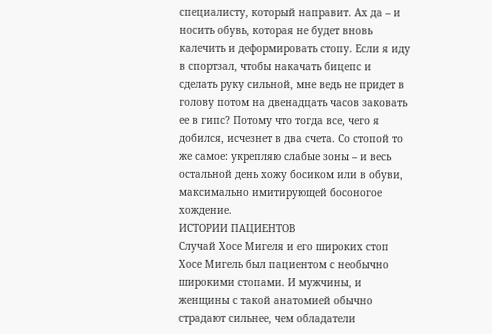специалисту, который направит. Ах да – и носить обувь, которая не будет вновь калечить и деформировать стопу. Если я иду в спортзал, чтобы накачать бицепс и сделать руку сильной, мне ведь не придет в голову потом на двенадцать часов заковать ее в гипс? Потому что тогда все, чего я добился, исчезнет в два счета. Со стопой то же самое: укрепляю слабые зоны – и весь остальной день хожу босиком или в обуви, максимально имитирующей босоногое хождение.
ИСТОРИИ ПАЦИЕНТОВ
Случай Хосе Мигеля и его широких стоп
Хосе Мигель был пациентом с необычно широкими стопами. И мужчины, и женщины с такой анатомией обычно страдают сильнее, чем обладатели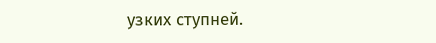узких ступней.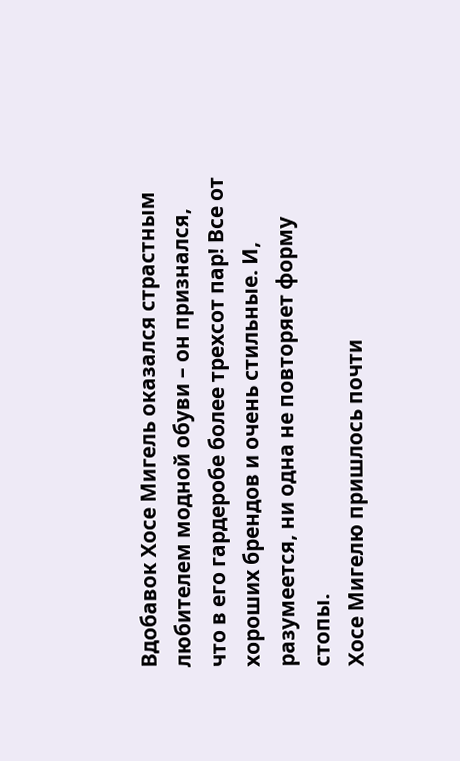Вдобавок Хосе Мигель оказался страстным любителем модной обуви – он признался, что в его гардеробе более трехсот пар! Все от хороших брендов и очень стильные. И, разумеется, ни одна не повторяет форму стопы.
Хосе Мигелю пришлось почти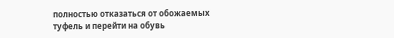полностью отказаться от обожаемых туфель и перейти на обувь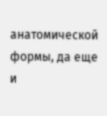анатомической формы, да еще и